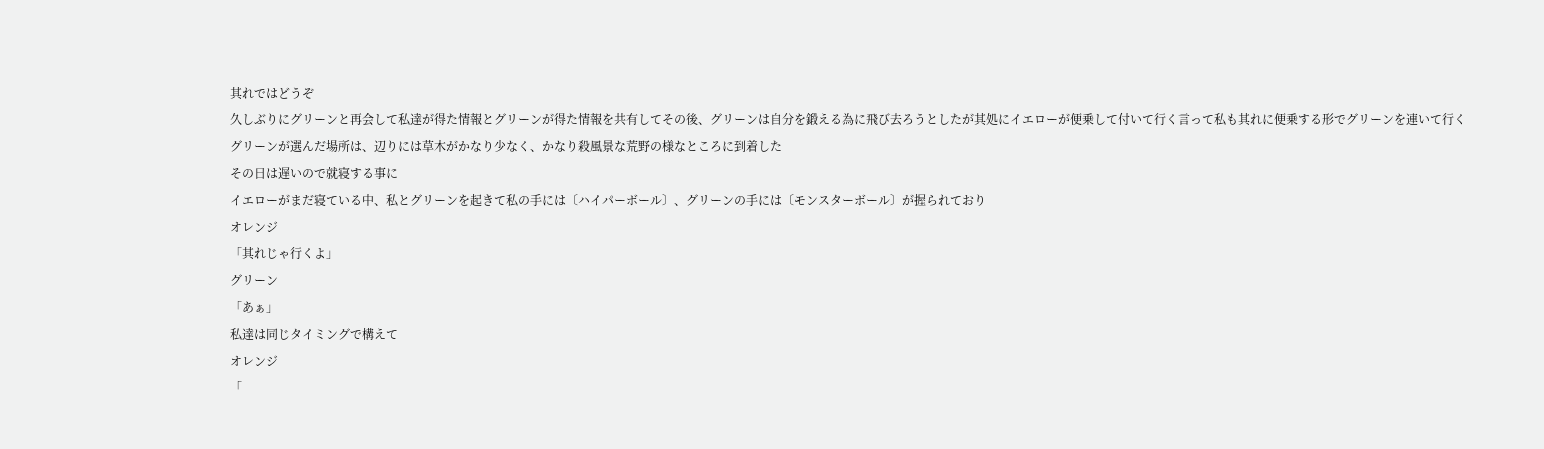其れではどうぞ
久しぶりにグリーンと再会して私達が得た情報とグリーンが得た情報を共有してその後、グリーンは自分を鍛える為に飛び去ろうとしたが其処にイエローが便乗して付いて行く言って私も其れに便乗する形でグリーンを連いて行く
グリーンが選んだ場所は、辺りには草木がかなり少なく、かなり殺風景な荒野の様なところに到着した
その日は遅いので就寝する事に
イエローがまだ寝ている中、私とグリーンを起きて私の手には〔ハイパーボール〕、グリーンの手には〔モンスターボール〕が握られており
オレンジ
「其れじゃ行くよ」
グリーン
「あぁ」
私達は同じタイミングで構えて
オレンジ
「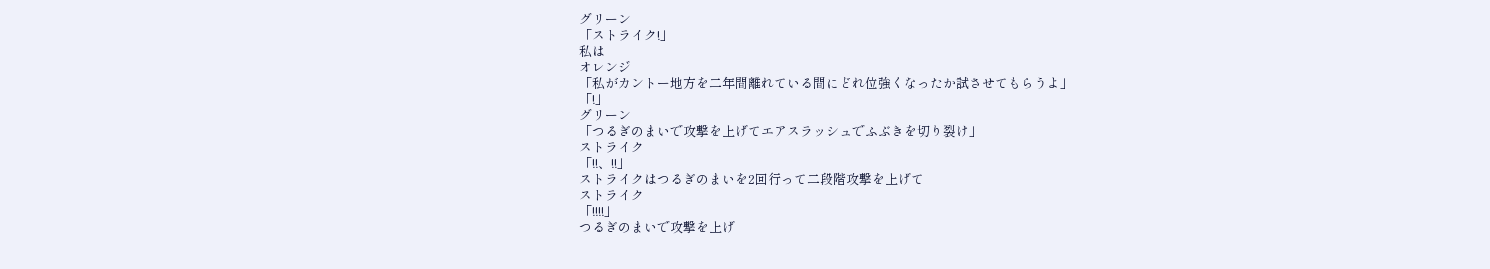グリーン
「ストライク!」
私は
オレンジ
「私がカントー地方を二年間離れている間にどれ位強くなったか試させてもらうよ」
「!」
グリーン
「つるぎのまいで攻撃を上げてエアスラッシュでふぶきを切り裂け」
ストライク
「!!、!!」
ストライクはつるぎのまいを2回行って二段階攻撃を上げて
ストライク
「!!!!」
つるぎのまいで攻撃を上げ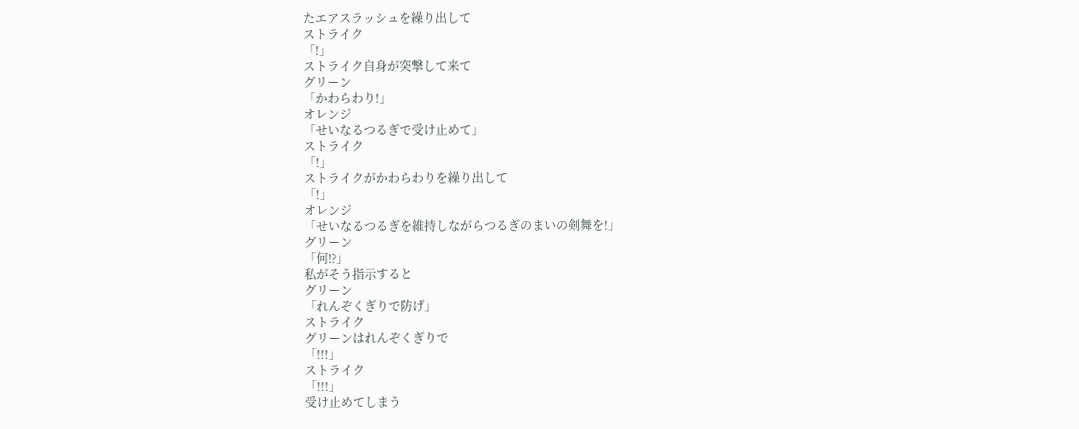たエアスラッシュを繰り出して
ストライク
「!」
ストライク自身が突撃して来て
グリーン
「かわらわり!」
オレンジ
「せいなるつるぎで受け止めて」
ストライク
「!」
ストライクがかわらわりを繰り出して
「!」
オレンジ
「せいなるつるぎを維持しながらつるぎのまいの剣舞を!」
グリーン
「何⁉」
私がそう指示すると
グリーン
「れんぞくぎりで防げ」
ストライク
グリーンはれんぞくぎりで
「!!!」
ストライク
「!!!」
受け止めてしまう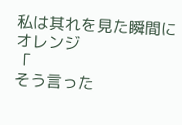私は其れを見た瞬間に
オレンジ
「
そう言った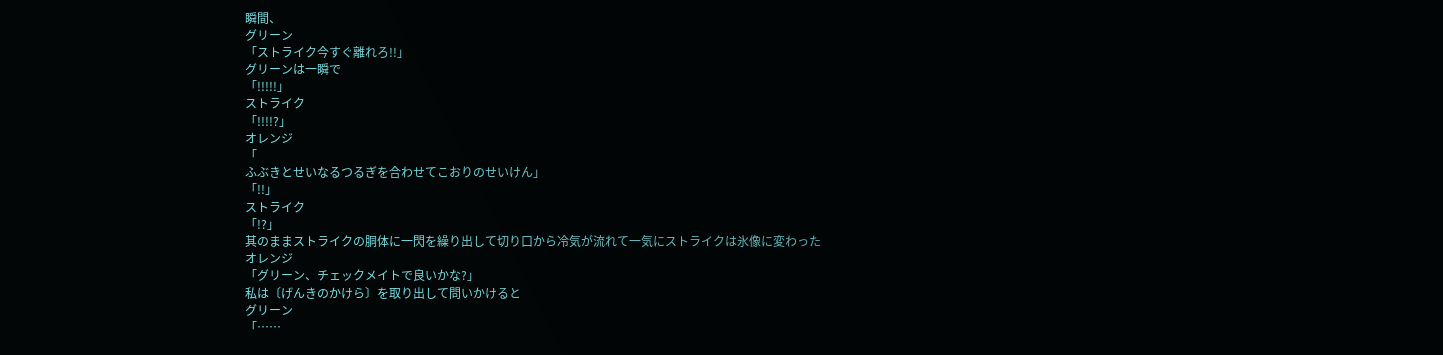瞬間、
グリーン
「ストライク今すぐ離れろ!!」
グリーンは一瞬で
「!!!!!」
ストライク
「!!!!?」
オレンジ
「
ふぶきとせいなるつるぎを合わせてこおりのせいけん」
「!!」
ストライク
「!?」
其のままストライクの胴体に一閃を繰り出して切り口から冷気が流れて一気にストライクは氷像に変わった
オレンジ
「グリーン、チェックメイトで良いかな?」
私は〔げんきのかけら〕を取り出して問いかけると
グリーン
「……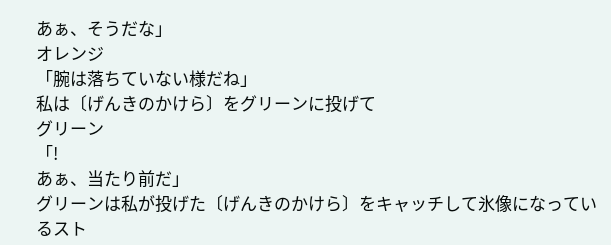あぁ、そうだな」
オレンジ
「腕は落ちていない様だね」
私は〔げんきのかけら〕をグリーンに投げて
グリーン
「!
あぁ、当たり前だ」
グリーンは私が投げた〔げんきのかけら〕をキャッチして氷像になっているスト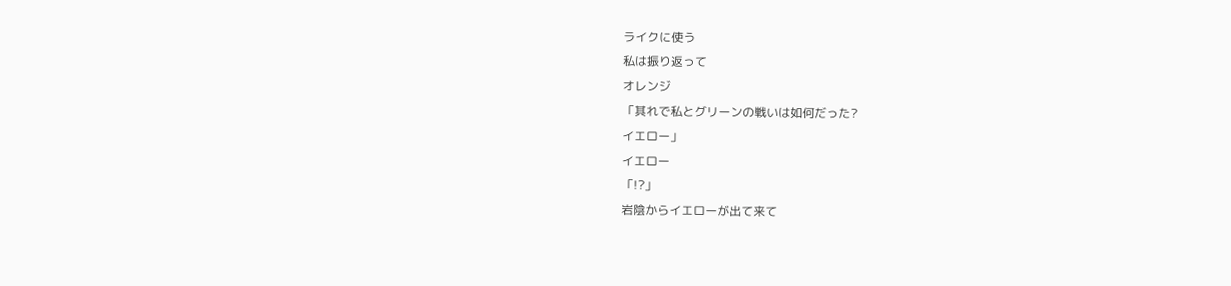ライクに使う
私は振り返って
オレンジ
「其れで私とグリーンの戦いは如何だった?
イエロー」
イエロー
「!?」
岩陰からイエローが出て来て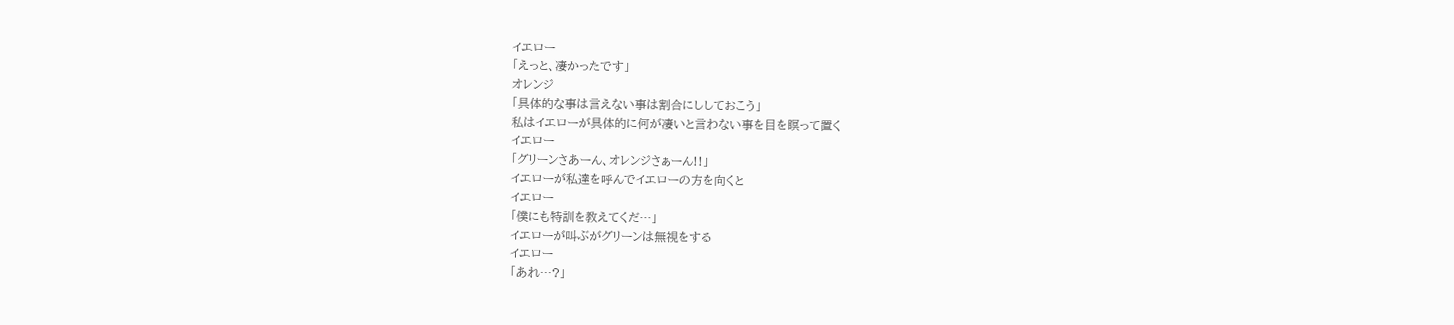イエロー
「えっと、凄かったです」
オレンジ
「具体的な事は言えない事は割合にししておこう」
私はイエローが具体的に何が凄いと言わない事を目を瞑って置く
イエロー
「グリーンさあーん、オレンジさぁーん!!」
イエローが私達を呼んでイエローの方を向くと
イエロー
「僕にも特訓を教えてくだ…」
イエローが叫ぶがグリーンは無視をする
イエロー
「あれ…?」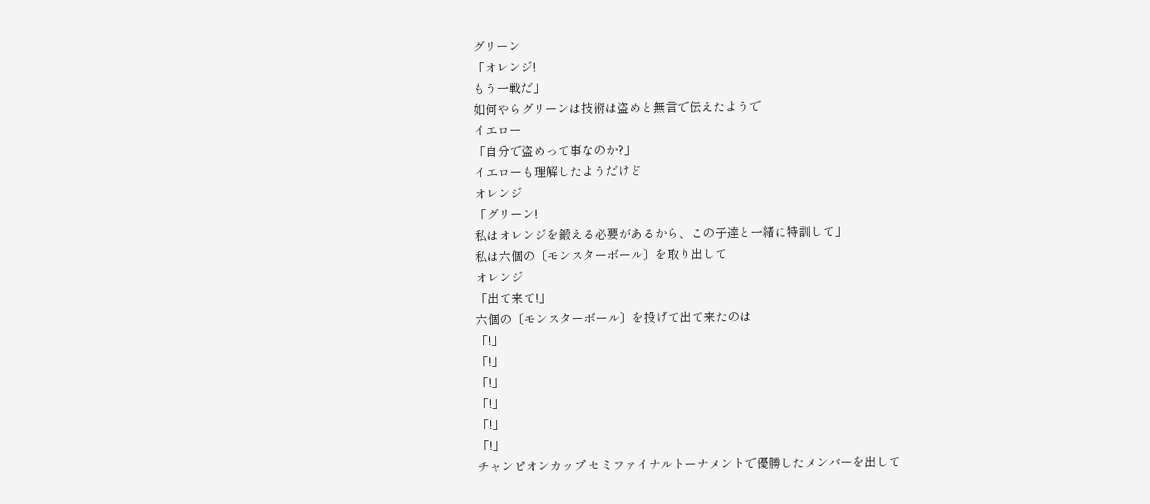グリーン
「オレンジ!
もう一戦だ」
如何やらグリーンは技術は盗めと無言で伝えたようで
イエロー
「自分で盗めって事なのか?」
イエローも理解したようだけど
オレンジ
「グリーン!
私はオレンジを鍛える必要があるから、この子達と一緒に特訓して」
私は六個の〔モンスターボール〕を取り出して
オレンジ
「出て来て!」
六個の〔モンスターボール〕を投げて出て来たのは
「!」
「!」
「!」
「!」
「!」
「!」
チャンピオンカップ セミファイナルトーナメントで優勝したメンバーを出して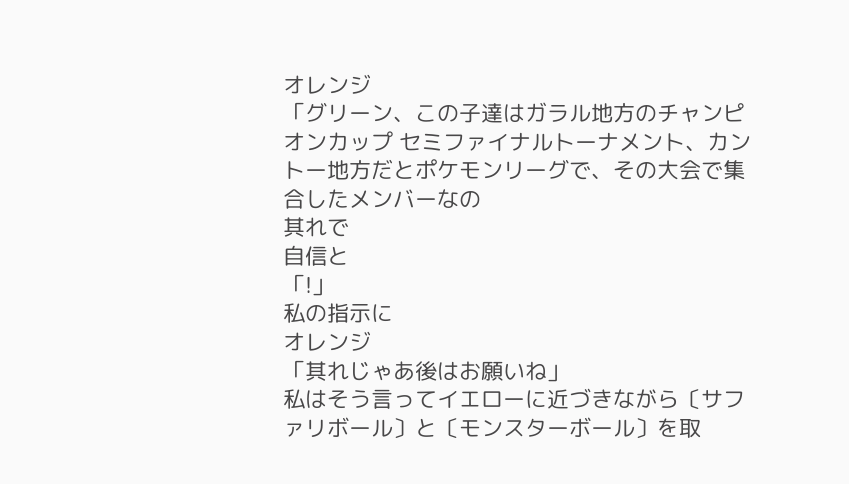オレンジ
「グリーン、この子達はガラル地方のチャンピオンカップ セミファイナルトーナメント、カントー地方だとポケモンリーグで、その大会で集合したメンバーなの
其れで
自信と
「!」
私の指示に
オレンジ
「其れじゃあ後はお願いね」
私はそう言ってイエローに近づきながら〔サファリボール〕と〔モンスターボール〕を取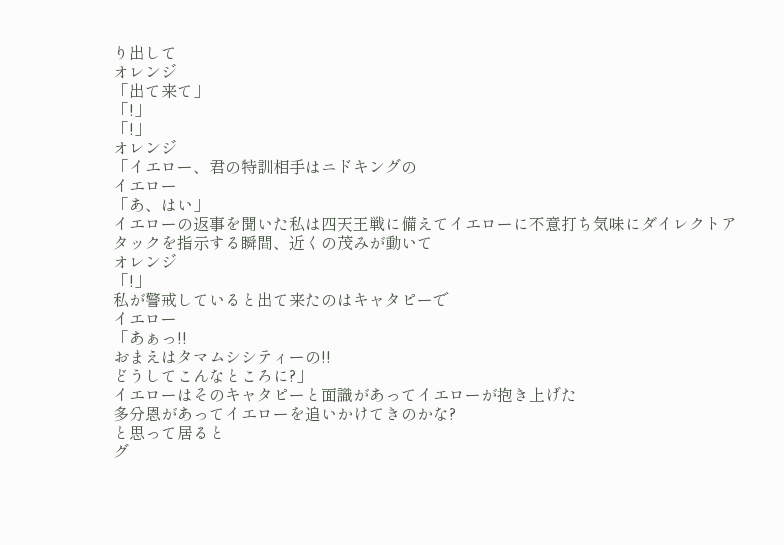り出して
オレンジ
「出て来て」
「!」
「!」
オレンジ
「イエロー、君の特訓相手はニドキングの
イエロー
「あ、はい」
イエローの返事を聞いた私は四天王戦に備えてイエローに不意打ち気味にダイレクトアタックを指示する瞬間、近くの茂みが動いて
オレンジ
「!」
私が警戒していると出て来たのはキャタピーで
イエロー
「あぁっ!!
おまえはタマムシシティーの!!
どうしてこんなところに?」
イエローはそのキャタピーと面識があってイエローが抱き上げた
多分恩があってイエローを追いかけてきのかな?
と思って居ると
グ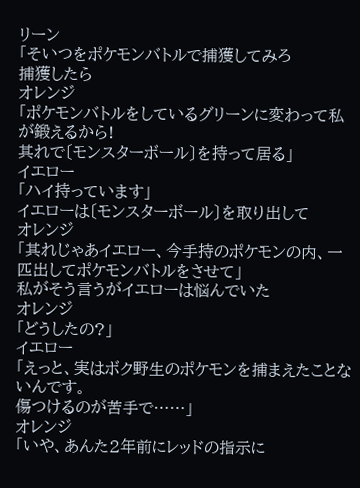リーン
「そいつをポケモンバトルで捕獲してみろ
捕獲したら
オレンジ
「ポケモンバトルをしているグリーンに変わって私が鍛えるから!
其れで〔モンスターボール〕を持って居る」
イエロー
「ハイ持っています」
イエローは〔モンスターボール〕を取り出して
オレンジ
「其れじゃあイエロー、今手持のポケモンの内、一匹出してポケモンバトルをさせて」
私がそう言うがイエローは悩んでいた
オレンジ
「どうしたの?」
イエロー
「えっと、実はボク野生のポケモンを捕まえたことないんです。
傷つけるのが苦手で……」
オレンジ
「いや、あんた2年前にレッドの指示に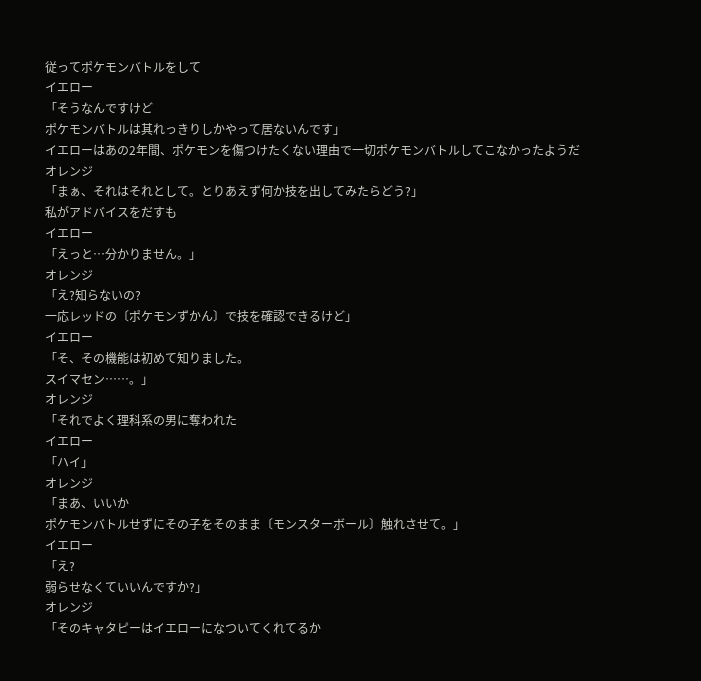従ってポケモンバトルをして
イエロー
「そうなんですけど
ポケモンバトルは其れっきりしかやって居ないんです」
イエローはあの2年間、ポケモンを傷つけたくない理由で一切ポケモンバトルしてこなかったようだ
オレンジ
「まぁ、それはそれとして。とりあえず何か技を出してみたらどう?」
私がアドバイスをだすも
イエロー
「えっと…分かりません。」
オレンジ
「え?知らないの?
一応レッドの〔ポケモンずかん〕で技を確認できるけど」
イエロー
「そ、その機能は初めて知りました。
スイマセン……。」
オレンジ
「それでよく理科系の男に奪われた
イエロー
「ハイ」
オレンジ
「まあ、いいか
ポケモンバトルせずにその子をそのまま〔モンスターボール〕触れさせて。」
イエロー
「え?
弱らせなくていいんですか?」
オレンジ
「そのキャタピーはイエローになついてくれてるか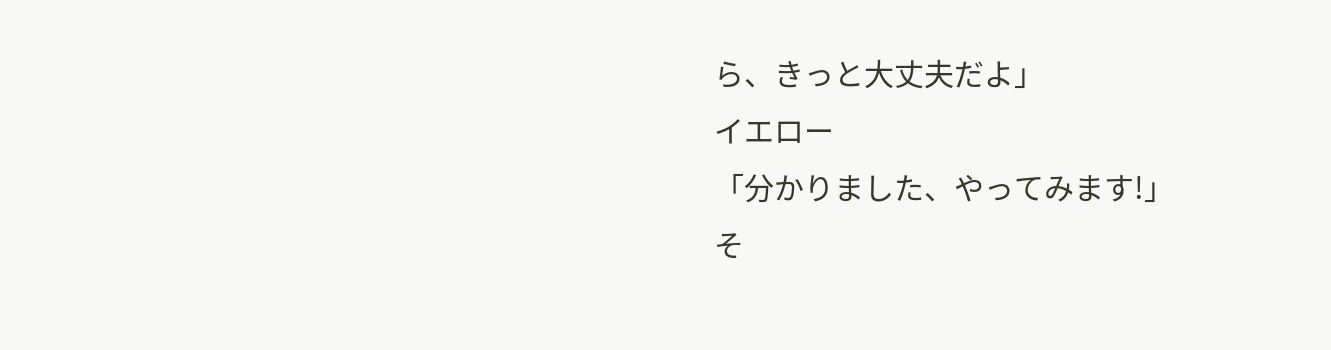ら、きっと大丈夫だよ」
イエロー
「分かりました、やってみます!」
そ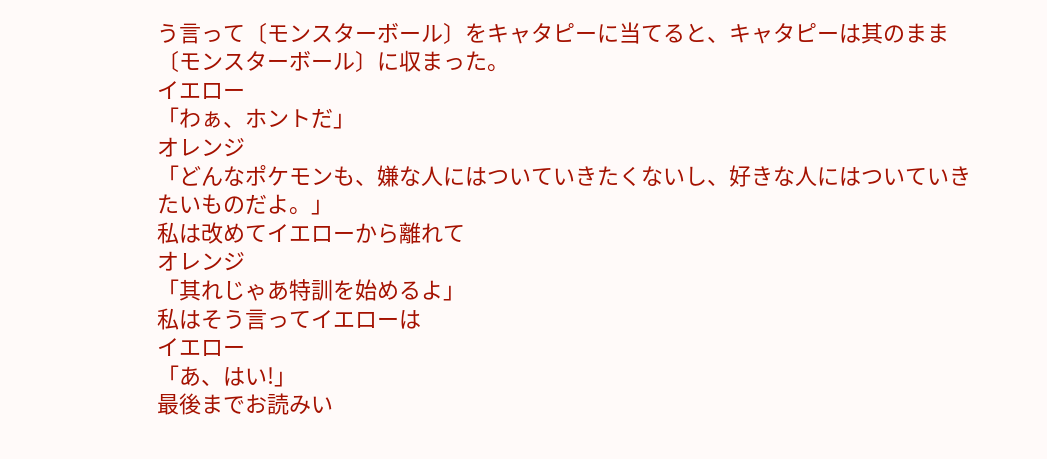う言って〔モンスターボール〕をキャタピーに当てると、キャタピーは其のまま〔モンスターボール〕に収まった。
イエロー
「わぁ、ホントだ」
オレンジ
「どんなポケモンも、嫌な人にはついていきたくないし、好きな人にはついていきたいものだよ。」
私は改めてイエローから離れて
オレンジ
「其れじゃあ特訓を始めるよ」
私はそう言ってイエローは
イエロー
「あ、はい!」
最後までお読みい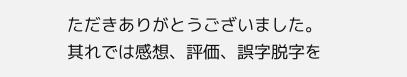ただきありがとうございました。
其れでは感想、評価、誤字脱字を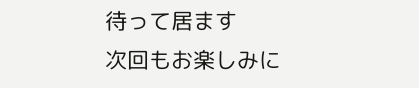待って居ます
次回もお楽しみに